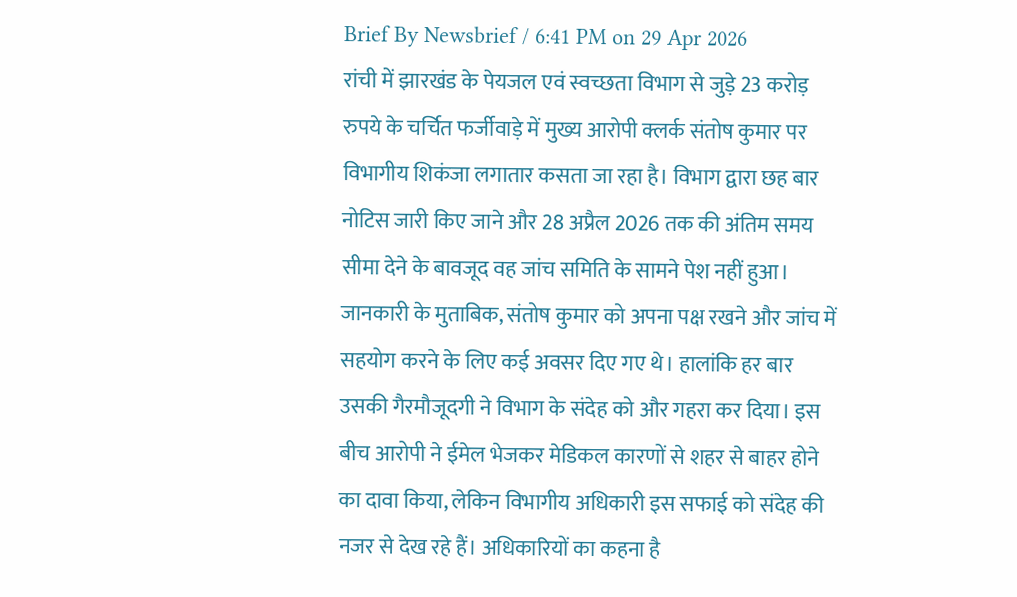Brief By Newsbrief / 6:41 PM on 29 Apr 2026
रांची में झारखंड के पेयजल एवं स्वच्छता विभाग से जुड़े 23 करोड़ रुपये के चर्चित फर्जीवाड़े में मुख्य आरोपी क्लर्क संतोष कुमार पर विभागीय शिकंजा लगातार कसता जा रहा है। विभाग द्वारा छह बार नोटिस जारी किए जाने और 28 अप्रैल 2026 तक की अंतिम समय सीमा देने के बावजूद वह जांच समिति के सामने पेश नहीं हुआ।
जानकारी के मुताबिक, संतोष कुमार को अपना पक्ष रखने और जांच में सहयोग करने के लिए कई अवसर दिए गए थे। हालांकि हर बार उसकी गैरमौजूदगी ने विभाग के संदेह को और गहरा कर दिया। इस बीच आरोपी ने ईमेल भेजकर मेडिकल कारणों से शहर से बाहर होने का दावा किया, लेकिन विभागीय अधिकारी इस सफाई को संदेह की नजर से देख रहे हैं। अधिकारियों का कहना है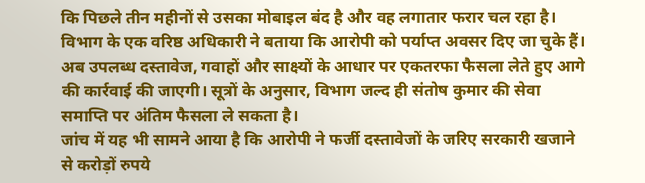कि पिछले तीन महीनों से उसका मोबाइल बंद है और वह लगातार फरार चल रहा है।
विभाग के एक वरिष्ठ अधिकारी ने बताया कि आरोपी को पर्याप्त अवसर दिए जा चुके हैं। अब उपलब्ध दस्तावेज, गवाहों और साक्ष्यों के आधार पर एकतरफा फैसला लेते हुए आगे की कार्रवाई की जाएगी। सूत्रों के अनुसार, विभाग जल्द ही संतोष कुमार की सेवा समाप्ति पर अंतिम फैसला ले सकता है।
जांच में यह भी सामने आया है कि आरोपी ने फर्जी दस्तावेजों के जरिए सरकारी खजाने से करोड़ों रुपये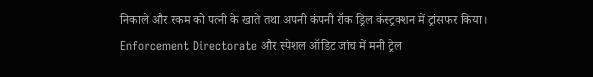निकाले और रकम को पत्नी के खाते तथा अपनी कंपनी रॉक ड्रिल कंस्ट्रक्शन में ट्रांसफर किया। Enforcement Directorate और स्पेशल ऑडिट जांच में मनी ट्रेल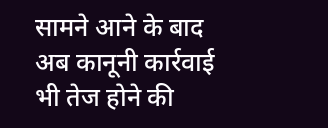सामने आने के बाद अब कानूनी कार्रवाई भी तेज होने की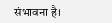संभावना है।